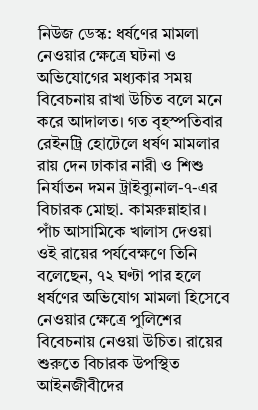নিউজ ডেস্ক: ধর্ষণের মামলা নেওয়ার ক্ষেত্রে ঘটনা ও অভিযোগের মধ্যকার সময় বিবেচনায় রাখা উচিত বলে মনে করে আদালত। গত বৃহস্পতিবার রেইনট্রি হোটেলে ধর্ষণ মামলার রায় দেন ঢাকার নারী ও শিশু নির্যাতন দমন ট্রাইব্যুনাল-৭-এর বিচারক মোছা. কামরুন্নাহার।
পাঁচ আসামিকে খালাস দেওয়া ওই রায়ের পর্যবেক্ষণে তিনি বলেছেন, ৭২ ঘণ্টা পার হলে ধর্ষণের অভিযোগ মামলা হিসেবে নেওয়ার ক্ষেত্রে পুলিশের বিবেচনায় নেওয়া উচিত। রায়ের শুরুতে বিচারক উপস্থিত আইনজীবীদের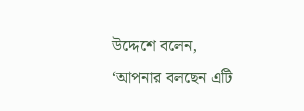উদ্দেশে বলেন, ‘আপনার বলছেন এটি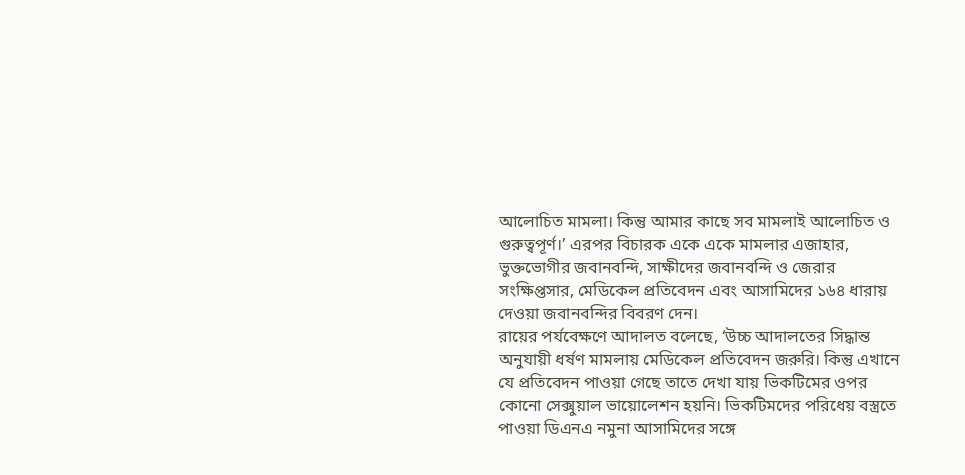আলোচিত মামলা। কিন্তু আমার কাছে সব মামলাই আলোচিত ও গুরুত্বপূর্ণ।’ এরপর বিচারক একে একে মামলার এজাহার, ভুক্তভোগীর জবানবন্দি, সাক্ষীদের জবানবন্দি ও জেরার সংক্ষিপ্তসার, মেডিকেল প্রতিবেদন এবং আসামিদের ১৬৪ ধারায় দেওয়া জবানবন্দির বিবরণ দেন।
রায়ের পর্যবেক্ষণে আদালত বলেছে, ‘উচ্চ আদালতের সিদ্ধান্ত অনুযায়ী ধর্ষণ মামলায় মেডিকেল প্রতিবেদন জরুরি। কিন্তু এখানে যে প্রতিবেদন পাওয়া গেছে তাতে দেখা যায় ভিকটিমের ওপর কোনো সেক্সুয়াল ভায়োলেশন হয়নি। ভিকটিমদের পরিধেয় বস্ত্রতে পাওয়া ডিএনএ নমুনা আসামিদের সঙ্গে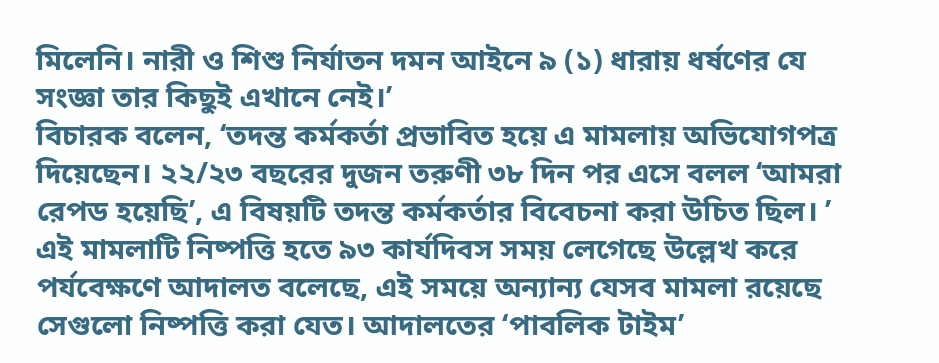মিলেনি। নারী ও শিশু নির্যাতন দমন আইনে ৯ (১) ধারায় ধর্ষণের যে সংজ্ঞা তার কিছুই এখানে নেই।’
বিচারক বলেন, ‘তদন্ত কর্মকর্তা প্রভাবিত হয়ে এ মামলায় অভিযোগপত্র দিয়েছেন। ২২/২৩ বছরের দুজন তরুণী ৩৮ দিন পর এসে বলল ‘আমরা রেপড হয়েছি’, এ বিষয়টি তদন্ত কর্মকর্তার বিবেচনা করা উচিত ছিল। ’ এই মামলাটি নিষ্পত্তি হতে ৯৩ কার্যদিবস সময় লেগেছে উল্লেখ করে পর্যবেক্ষণে আদালত বলেছে, এই সময়ে অন্যান্য যেসব মামলা রয়েছে সেগুলো নিষ্পত্তি করা যেত। আদালতের ‘পাবলিক টাইম’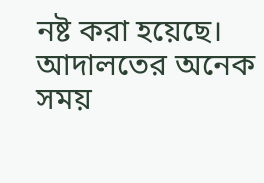নষ্ট করা হয়েছে। আদালতের অনেক সময়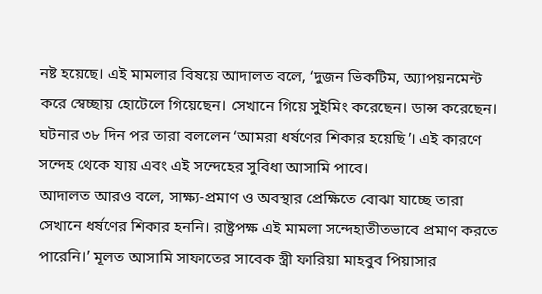নষ্ট হয়েছে। এই মামলার বিষয়ে আদালত বলে, ‘দুজন ভিকটিম, অ্যাপয়নমেন্ট করে স্বেচ্ছায় হোটেলে গিয়েছেন। সেখানে গিয়ে সুইমিং করেছেন। ডান্স করেছেন। ঘটনার ৩৮ দিন পর তারা বললেন ‘আমরা ধর্ষণের শিকার হয়েছি’। এই কারণে সন্দেহ থেকে যায় এবং এই সন্দেহের সুবিধা আসামি পাবে।
আদালত আরও বলে, সাক্ষ্য-প্রমাণ ও অবস্থার প্রেক্ষিতে বোঝা যাচ্ছে তারা সেখানে ধর্ষণের শিকার হননি। রাষ্ট্রপক্ষ এই মামলা সন্দেহাতীতভাবে প্রমাণ করতে পারেনি।’ মূলত আসামি সাফাতের সাবেক স্ত্রী ফারিয়া মাহবুব পিয়াসার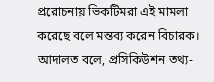প্ররোচনায় ভিকটিমরা এই মামলা করেছে বলে মন্তব্য করেন বিচারক।
আদালত বলে, প্রসিকিউশন তথ্য-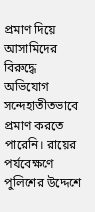প্রমাণ দিয়ে আসামিদের বিরুদ্ধে অভিযোগ সন্দেহাতীতভাবে প্রমাণ করতে পারেনি। রায়ের পর্যবেক্ষণে পুলিশের উদ্দেশে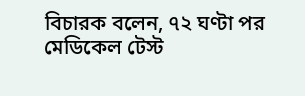বিচারক বলেন, ৭২ ঘণ্টা পর মেডিকেল টেস্ট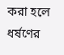করা হলে ধর্ষণের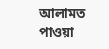আলামত পাওয়া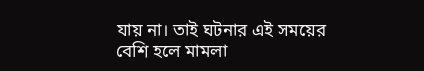যায় না। তাই ঘটনার এই সময়ের বেশি হলে মামলা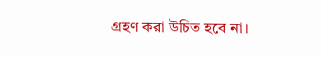গ্রহণ করা উচিত হবে না।